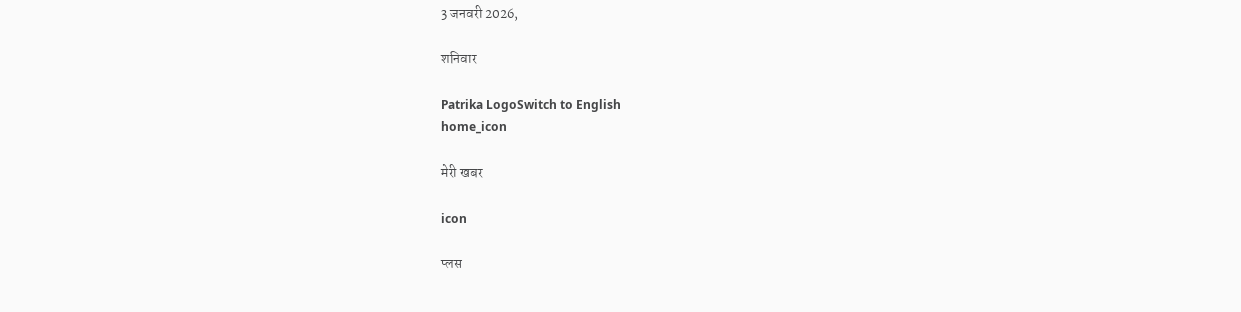3 जनवरी 2026,

शनिवार

Patrika LogoSwitch to English
home_icon

मेरी खबर

icon

प्लस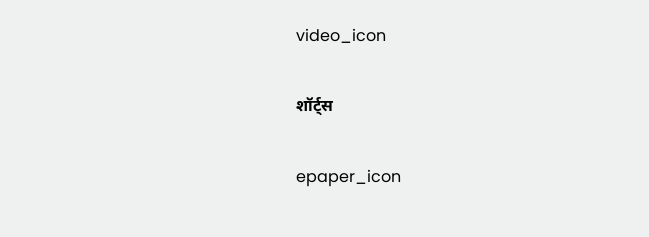video_icon

शॉर्ट्स

epaper_icon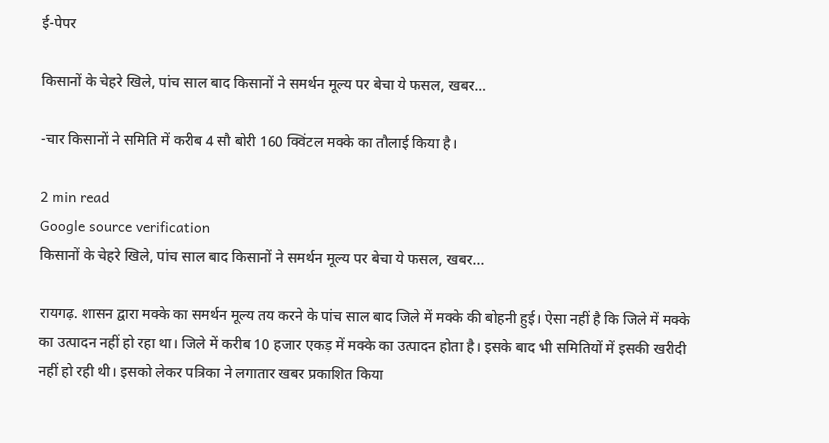ई-पेपर

किसानों के चेहरे खिले, पांच साल बाद किसानों ने समर्थन मूल्य पर बेचा ये फसल, खबर…

-चार किसानों ने समिति में करीब 4 सौ बोरी 160 क्विंटल मक्के का तौलाई किया है।

2 min read
Google source verification
किसानों के चेहरे खिले, पांच साल बाद किसानों ने समर्थन मूल्य पर बेचा ये फसल, खबर...

रायगढ़. शासन द्वारा मक्के का समर्थन मूल्य तय करने के पांच साल बाद जिले में मक्के की बोहनी हुई। ऐसा नहीं है कि जिले में मक्के का उत्पादन नहीं हो रहा था। जिले में करीब 10 हजार एकड़ में मक्के का उत्पादन होता है। इसके बाद भी समितियों में इसकी खरीदी नहीं हो रही थी। इसको लेकर पत्रिका ने लगातार खबर प्रकाशित किया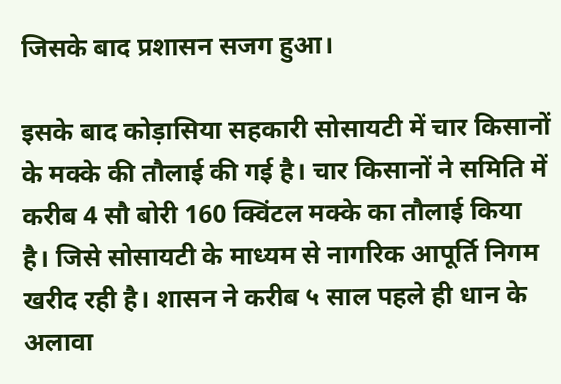जिसके बाद प्रशासन सजग हुआ।

इसके बाद कोड़ासिया सहकारी सोसायटी में चार किसानों के मक्के की तौलाई की गई है। चार किसानों ने समिति में करीब 4 सौ बोरी 160 क्विंटल मक्के का तौलाई किया है। जिसे सोसायटी के माध्यम से नागरिक आपूर्ति निगम खरीद रही है। शासन ने करीब ५ साल पहले ही धान के अलावा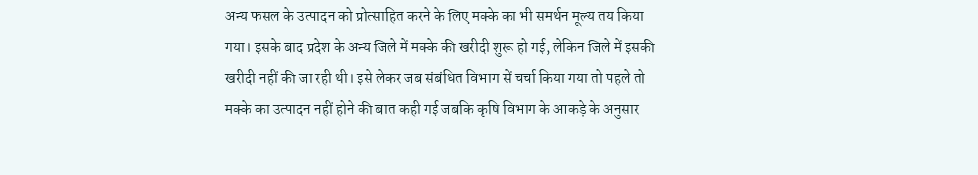अन्य फसल के उत्पादन को प्रोत्साहित करने के लिए मक्के का भी समर्थन मूल्य तय किया गया। इसके बाद प्रदेश के अन्य जिले में मक्के की खरीदी शुरू हो गई, लेकिन जिले में इसकी खरीदी नहीं की जा रही थी। इसे लेकर जब संबंधित विभाग सें चर्चा किया गया तो पहले तो मक्के का उत्पादन नहीं होने की बात कही गई जबकि कृषि विभाग के आकड़े के अनुसार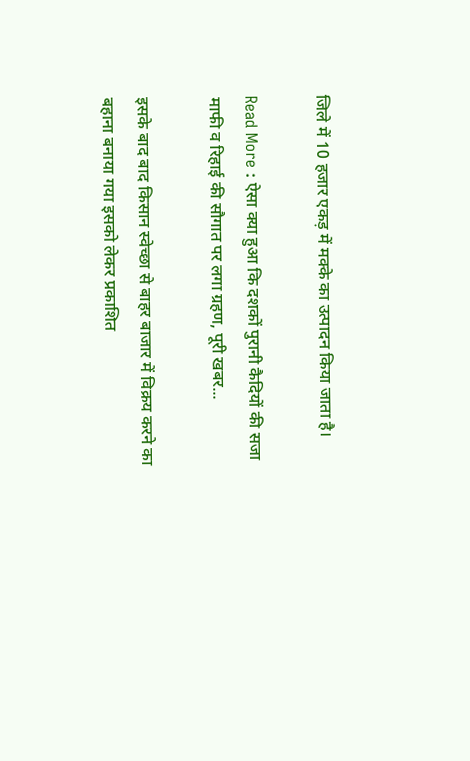जिले में 10 हजार एकड़ में मक्के का उत्पादन किया जाता है।

Read More : ऐसा क्या हुआ कि दशकों पुरानी कैदियों की सजा माफी व रिहाई की सौगात पर लगा ग्रहण, पूरी खबर...

इसके बाद बाद किसान स्वेच्छा से बाहर बाजार में विक्रय करने का बहाना बनाया गया इसको लेकर प्रकाशित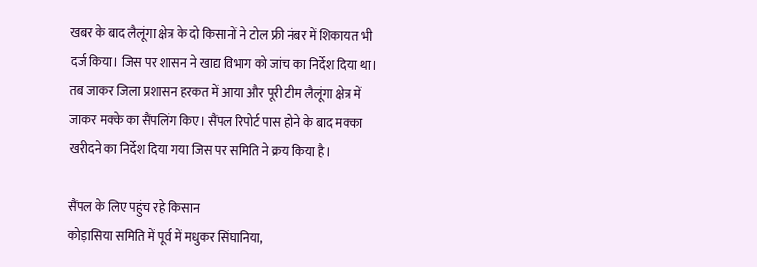खबर के बाद लैलूंगा क्षेत्र के दो किसानों ने टोल फ्री नंबर में शिकायत भी दर्ज किया। जिस पर शासन ने खाद्य विभाग को जांच का निर्देश दिया था। तब जाकर जिला प्रशासन हरकत में आया और पूरी टीम लैलूंगा क्षेत्र में जाकर मक्के का सैंपलिंग किए। सैंपल रिपोर्ट पास होने के बाद मक्का खरीदने का निर्देश दिया गया जिस पर समिति ने क्रय किया है।

सैंपल के लिए पहुंच रहे किसान
कोड़ासिया समिति में पूर्व में मधुकर सिंघानिया,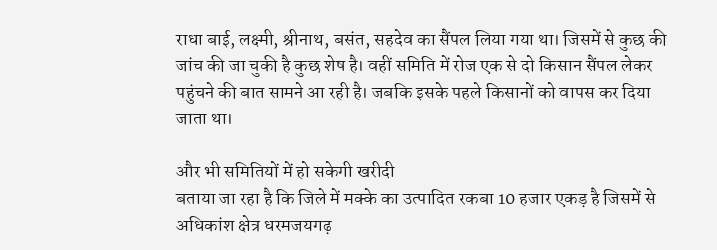राधा बाई, लक्ष्मी, श्रीनाथ, बसंत, सहदेव का सैंपल लिया गया था। जिसमें से कुछ की जांच की जा चुकी है कुछ शेष है। वहीं समिति में रोज एक से दो किसान सैंपल लेकर पहुंचने की बात सामने आ रही है। जबकि इसके पहले किसानों को वापस कर दिया जाता था।

और भी समितियों में हो सकेगी खरीदी
बताया जा रहा है कि जिले में मक्के का उत्पादित रकबा 10 हजार एकड़ है जिसमें से अधिकांश क्षेत्र धरमजयगढ़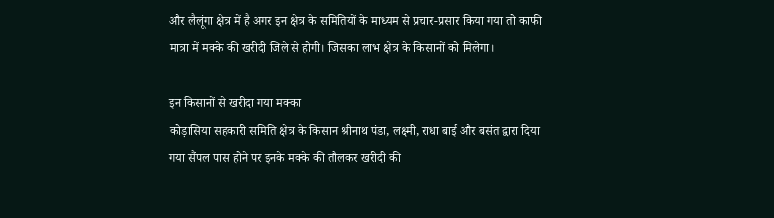और लैलूंगा क्षेत्र में है अगर इन क्षेत्र के समितियों के माध्यम से प्रचार-प्रसार किया गया तो काफी मात्रा में मक्के की खरीदी जिले से होगी। जिसका लाभ क्षेत्र के किसानों को मिलेगा।

इन किसानों से खरीदा गया मक्का
कोड़ासिया सहकारी समिति क्षेत्र के किसान श्रीनाथ पंडा, लक्ष्मी, राधा बाई और बसंत द्वारा दिया गया सैंपल पास होने पर इनके मक्के की तौलकर खरीदी की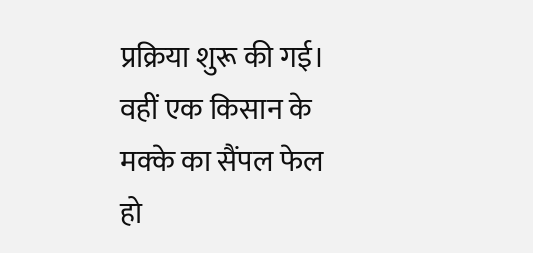प्रक्रिया शुरू की गई। वहीं एक किसान के मक्के का सैंपल फेल हो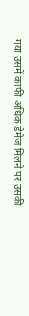गया उसमें काफी अधिक डेमेज मिलने पर उसकी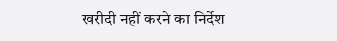खरीदी नहीं करने का निर्देश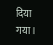दिया गया।